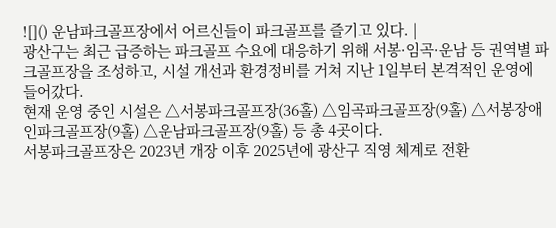![]() 운남파크골프장에서 어르신들이 파크골프를 즐기고 있다. |
광산구는 최근 급증하는 파크골프 수요에 대응하기 위해 서봉·임곡·운남 등 권역별 파크골프장을 조성하고, 시설 개선과 환경정비를 거쳐 지난 1일부터 본격적인 운영에 들어갔다.
현재 운영 중인 시설은 △서봉파크골프장(36홀) △임곡파크골프장(9홀) △서봉장애인파크골프장(9홀) △운남파크골프장(9홀) 등 총 4곳이다.
서봉파크골프장은 2023년 개장 이후 2025년에 광산구 직영 체계로 전환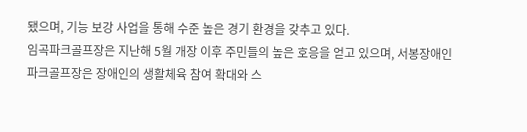됐으며, 기능 보강 사업을 통해 수준 높은 경기 환경을 갖추고 있다.
임곡파크골프장은 지난해 5월 개장 이후 주민들의 높은 호응을 얻고 있으며, 서봉장애인파크골프장은 장애인의 생활체육 참여 확대와 스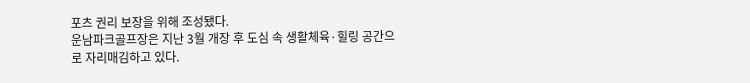포츠 권리 보장을 위해 조성됐다.
운남파크골프장은 지난 3월 개장 후 도심 속 생활체육·힐링 공간으로 자리매김하고 있다.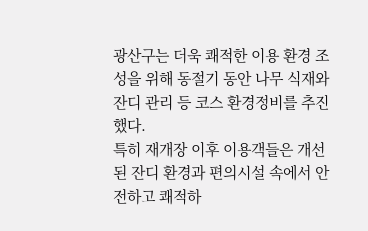광산구는 더욱 쾌적한 이용 환경 조성을 위해 동절기 동안 나무 식재와 잔디 관리 등 코스 환경정비를 추진했다.
특히 재개장 이후 이용객들은 개선된 잔디 환경과 편의시설 속에서 안전하고 쾌적하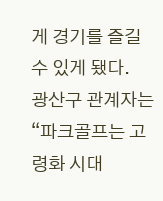게 경기를 즐길 수 있게 됐다.
광산구 관계자는 “파크골프는 고령화 시대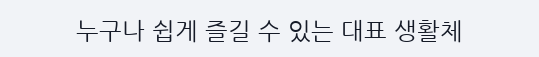누구나 쉽게 즐길 수 있는 대표 생활체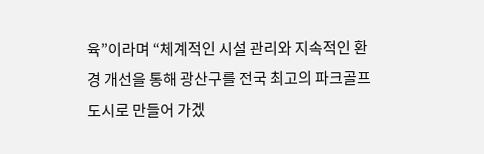육”이라며 “체계적인 시설 관리와 지속적인 환경 개선을 통해 광산구를 전국 최고의 파크골프 도시로 만들어 가겠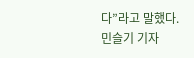다”라고 말했다.
민슬기 기자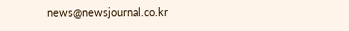news@newsjournal.co.kr